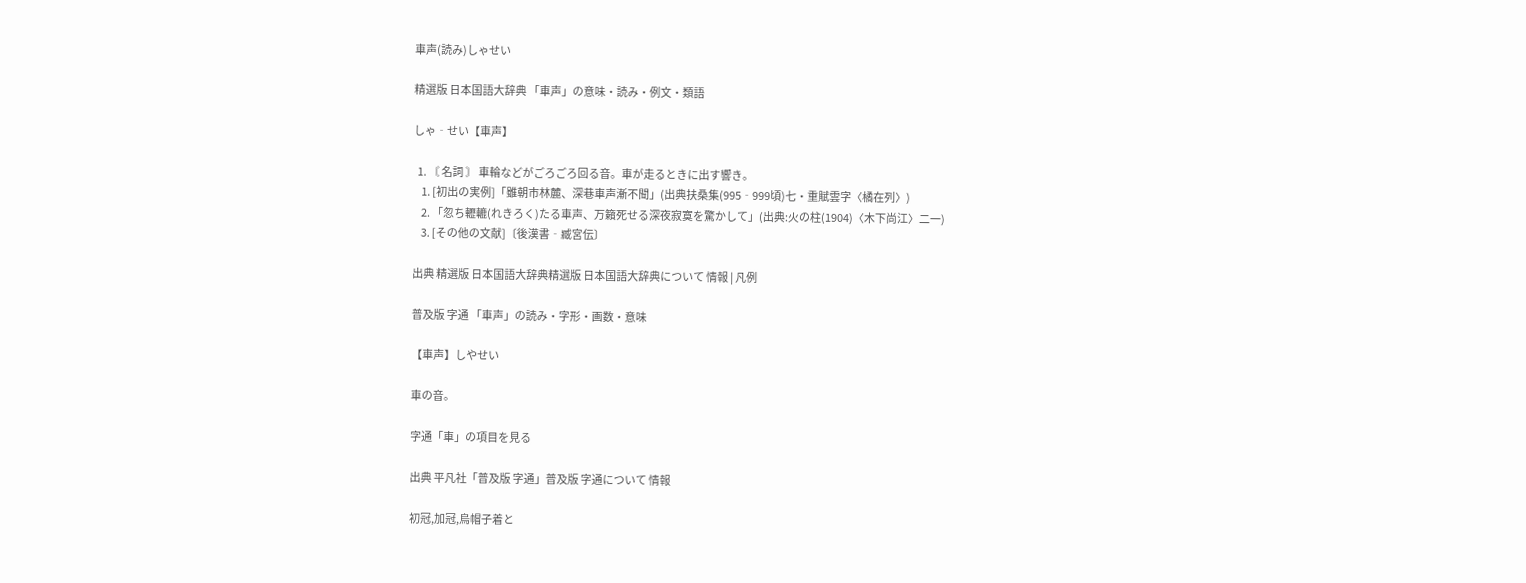車声(読み)しゃせい

精選版 日本国語大辞典 「車声」の意味・読み・例文・類語

しゃ‐せい【車声】

  1. 〘 名詞 〙 車輪などがごろごろ回る音。車が走るときに出す響き。
    1. [初出の実例]「雖朝市林麓、深巷車声漸不聞」(出典扶桑集(995‐999頃)七・重賦雲字〈橘在列〉)
    2. 「忽ち轣轆(れきろく)たる車声、万籟死せる深夜寂寞を驚かして」(出典:火の柱(1904)〈木下尚江〉二一)
    3. [その他の文献]〔後漢書‐臧宮伝〕

出典 精選版 日本国語大辞典精選版 日本国語大辞典について 情報 | 凡例

普及版 字通 「車声」の読み・字形・画数・意味

【車声】しやせい

車の音。

字通「車」の項目を見る

出典 平凡社「普及版 字通」普及版 字通について 情報

初冠,加冠,烏帽子着と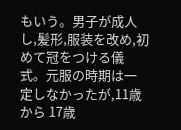もいう。男子が成人し,髪形,服装を改め,初めて冠をつける儀式。元服の時期は一定しなかったが,11歳から 17歳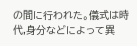の間に行われた。儀式は時代,身分などによって異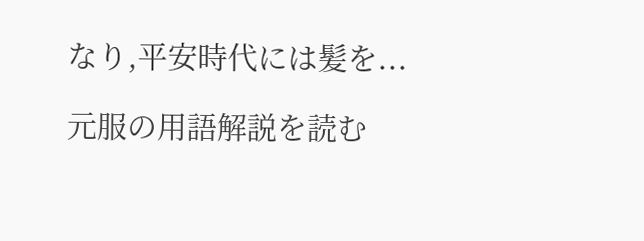なり,平安時代には髪を...

元服の用語解説を読む